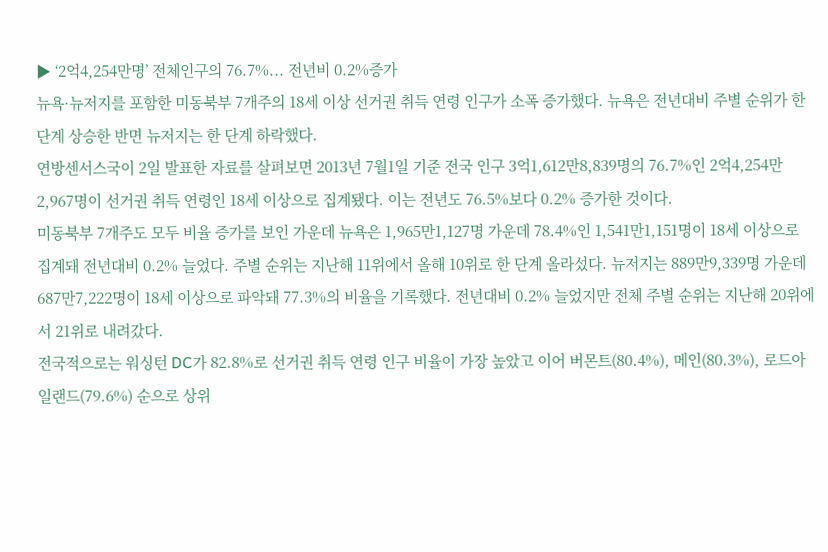▶ ‘2억4,254만명’ 전체인구의 76.7%... 전년비 0.2%증가
뉴욕·뉴저지를 포함한 미동북부 7개주의 18세 이상 선거권 취득 연령 인구가 소폭 증가했다. 뉴욕은 전년대비 주별 순위가 한 단계 상승한 반면 뉴저지는 한 단계 하락했다.
연방센서스국이 2일 발표한 자료를 살펴보면 2013년 7월1일 기준 전국 인구 3억1,612만8,839명의 76.7%인 2억4,254만2,967명이 선거권 취득 연령인 18세 이상으로 집계됐다. 이는 전년도 76.5%보다 0.2% 증가한 것이다.
미동북부 7개주도 모두 비율 증가를 보인 가운데 뉴욕은 1,965만1,127명 가운데 78.4%인 1,541만1,151명이 18세 이상으로 집계돼 전년대비 0.2% 늘었다. 주별 순위는 지난해 11위에서 올해 10위로 한 단계 올라섰다. 뉴저지는 889만9,339명 가운데 687만7,222명이 18세 이상으로 파악돼 77.3%의 비율을 기록했다. 전년대비 0.2% 늘었지만 전체 주별 순위는 지난해 20위에서 21위로 내려갔다.
전국적으로는 워싱턴 DC가 82.8%로 선거권 취득 연령 인구 비율이 가장 높았고 이어 버몬트(80.4%), 메인(80.3%), 로드아일랜드(79.6%) 순으로 상위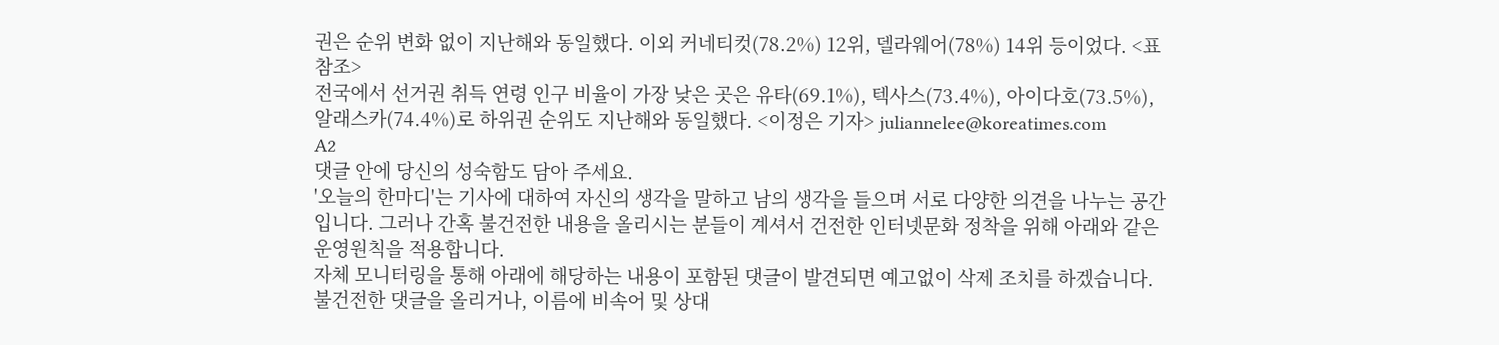권은 순위 변화 없이 지난해와 동일했다. 이외 커네티컷(78.2%) 12위, 델라웨어(78%) 14위 등이었다. <표 참조>
전국에서 선거권 취득 연령 인구 비율이 가장 낮은 곳은 유타(69.1%), 텍사스(73.4%), 아이다호(73.5%), 알래스카(74.4%)로 하위권 순위도 지난해와 동일했다. <이정은 기자> juliannelee@koreatimes.com
A2
댓글 안에 당신의 성숙함도 담아 주세요.
'오늘의 한마디'는 기사에 대하여 자신의 생각을 말하고 남의 생각을 들으며 서로 다양한 의견을 나누는 공간입니다. 그러나 간혹 불건전한 내용을 올리시는 분들이 계셔서 건전한 인터넷문화 정착을 위해 아래와 같은 운영원칙을 적용합니다.
자체 모니터링을 통해 아래에 해당하는 내용이 포함된 댓글이 발견되면 예고없이 삭제 조치를 하겠습니다.
불건전한 댓글을 올리거나, 이름에 비속어 및 상대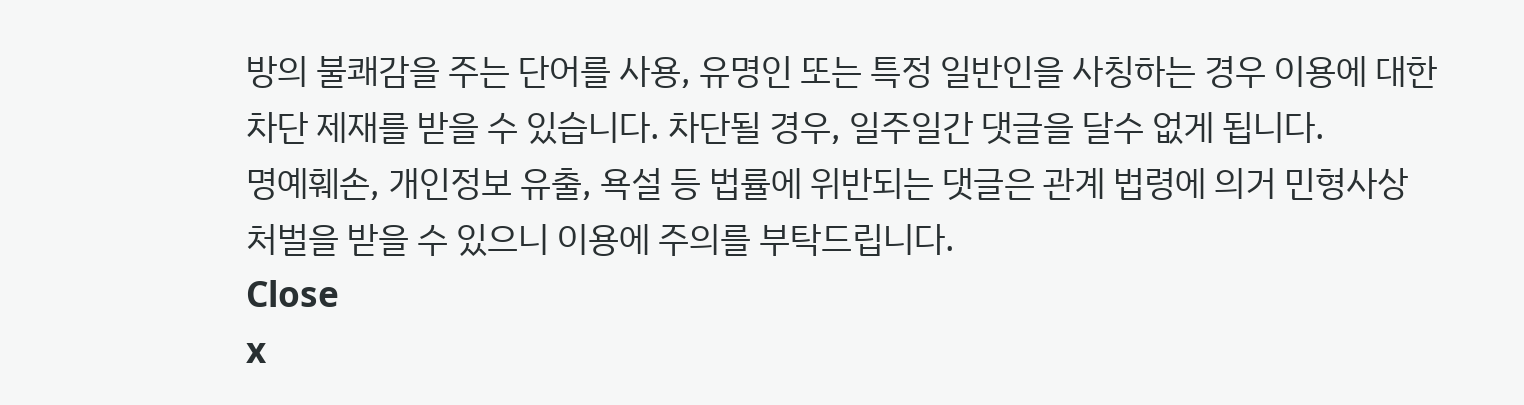방의 불쾌감을 주는 단어를 사용, 유명인 또는 특정 일반인을 사칭하는 경우 이용에 대한 차단 제재를 받을 수 있습니다. 차단될 경우, 일주일간 댓글을 달수 없게 됩니다.
명예훼손, 개인정보 유출, 욕설 등 법률에 위반되는 댓글은 관계 법령에 의거 민형사상 처벌을 받을 수 있으니 이용에 주의를 부탁드립니다.
Close
x